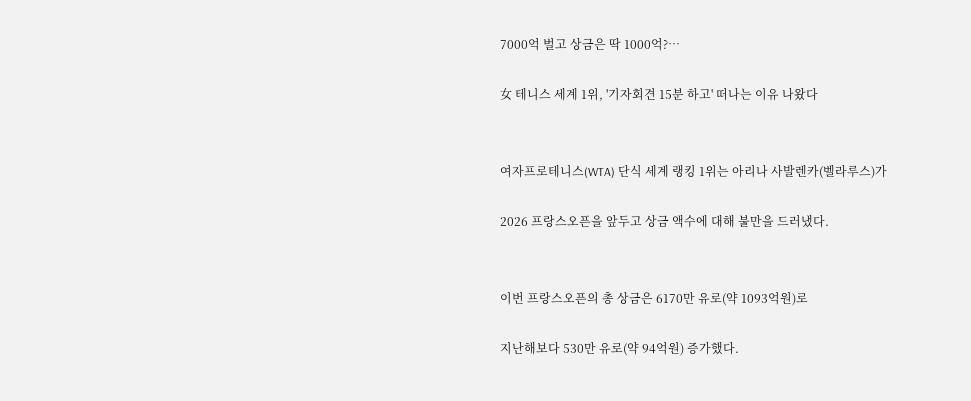7000억 벌고 상금은 딱 1000억?…

女 테니스 세계 1위, '기자회견 15분 하고' 떠나는 이유 나왔다


여자프로테니스(WTA) 단식 세계 랭킹 1위는 아리나 사발렌카(벨라루스)가

2026 프랑스오픈을 앞두고 상금 액수에 대해 불만을 드러냈다.


이번 프랑스오픈의 총 상금은 6170만 유로(약 1093억원)로

지난해보다 530만 유로(약 94억원) 증가했다.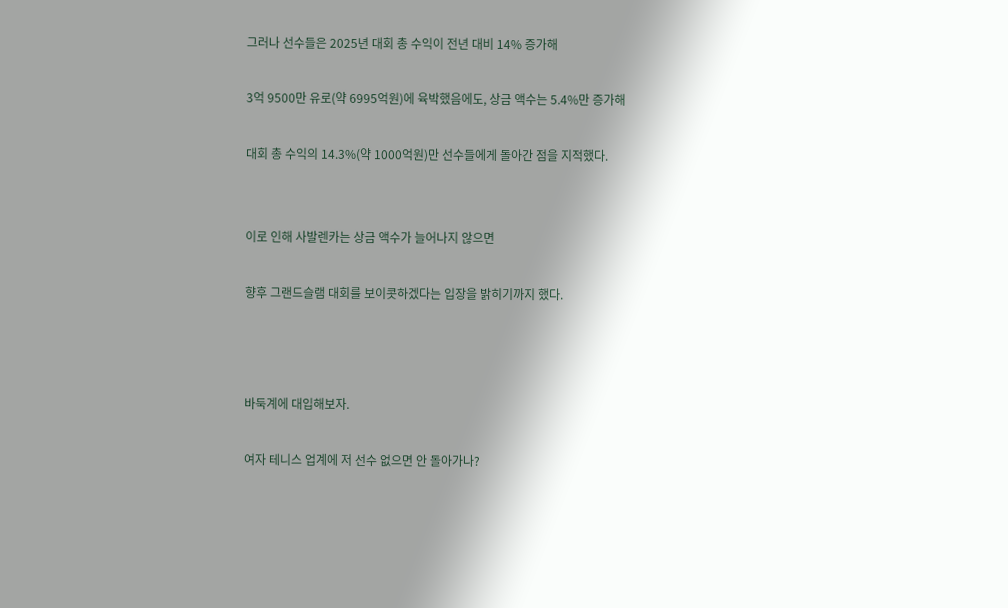그러나 선수들은 2025년 대회 총 수익이 전년 대비 14% 증가해

3억 9500만 유로(약 6995억원)에 육박했음에도, 상금 액수는 5.4%만 증가해

대회 총 수익의 14.3%(약 1000억원)만 선수들에게 돌아간 점을 지적했다.


이로 인해 사발렌카는 상금 액수가 늘어나지 않으면

향후 그랜드슬램 대회를 보이콧하겠다는 입장을 밝히기까지 했다.



바둑계에 대입해보자.

여자 테니스 업계에 저 선수 없으면 안 돌아가나?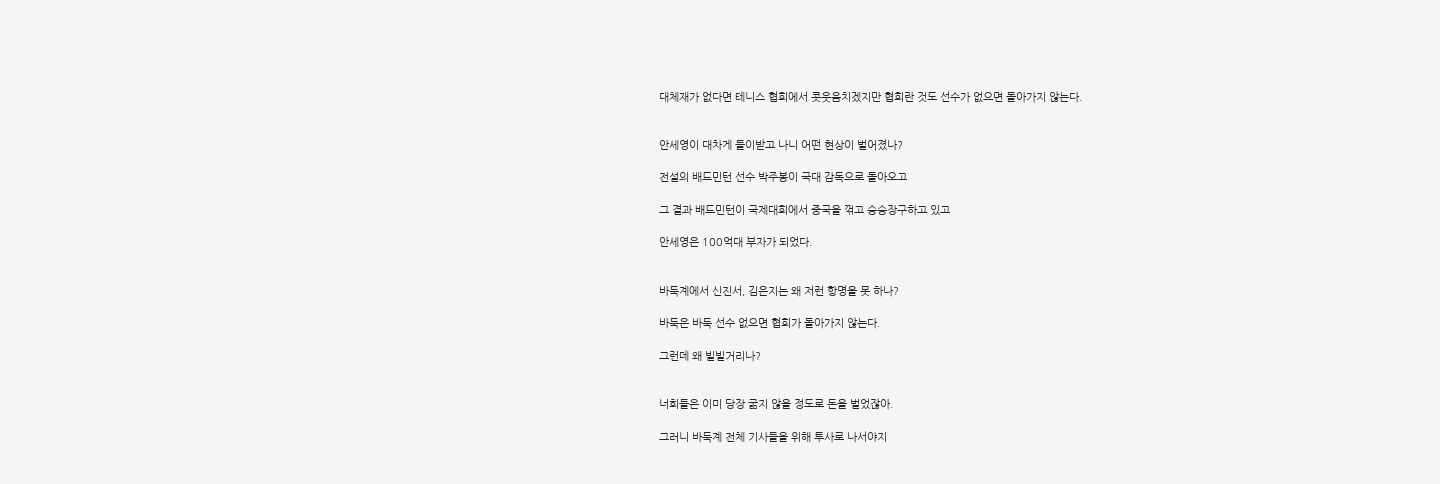대체재가 없다면 테니스 협회에서 콧웃음치겠지만 협회란 것도 선수가 없으면 돌아가지 않는다.


안세영이 대차게 들이받고 나니 어떤 현상이 벌어졌나?

전설의 배드민턴 선수 박주봉이 국대 감독으로 돌아오고

그 결과 배드민턴이 국제대회에서 중국을 꺾고 승승장구하고 있고

안세영은 100억대 부자가 되었다.


바둑계에서 신진서, 김은지는 왜 저런 항명을 못 하나?

바둑은 바둑 선수 없으면 협회가 돌아가지 않는다.

그런데 왜 빌빌거리나?


너희들은 이미 당장 굶지 않을 정도로 돈을 벌었잖아.

그러니 바둑계 전체 기사들을 위해 투사로 나서야지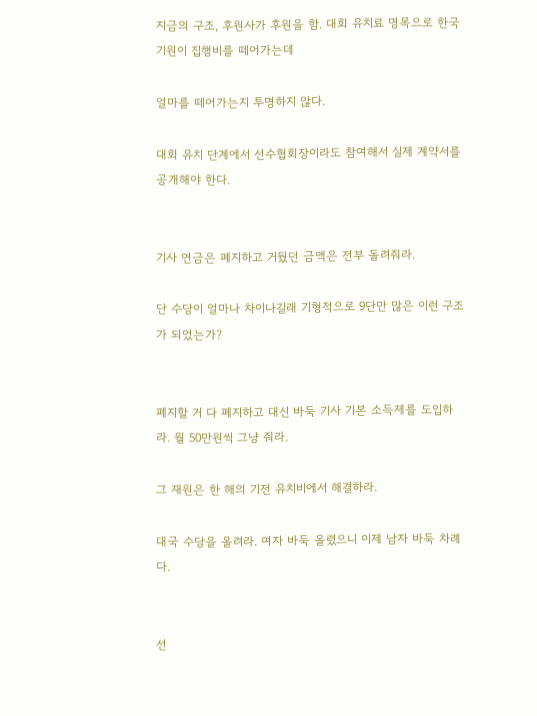지금의 구조, 후원사가 후원을 함. 대회 유치료 명목으로 한국기원이 집행비를 떼어가는데

얼마를 떼어가는지 투명하지 않다.

대회 유치 단계에서 선수협회장이라도 참여해서 실제 계약서를 공개해야 한다.


기사 연금은 폐지하고 거뒀던 금액은 전부 돌려줘라.

단 수당이 얼마나 차이나길래 기형적으로 9단만 많은 이런 구조가 되었는가?


폐지할 거 다 폐지하고 대신 바둑 기사 기본 소득제를 도입하라. 월 50만원씩 그냥 줘라.

그 재원은 한 해의 기전 유치비에서 해결하라.

대국 수당을 올려라. 여자 바둑 올렸으니 이제 남자 바둑 차례다.


선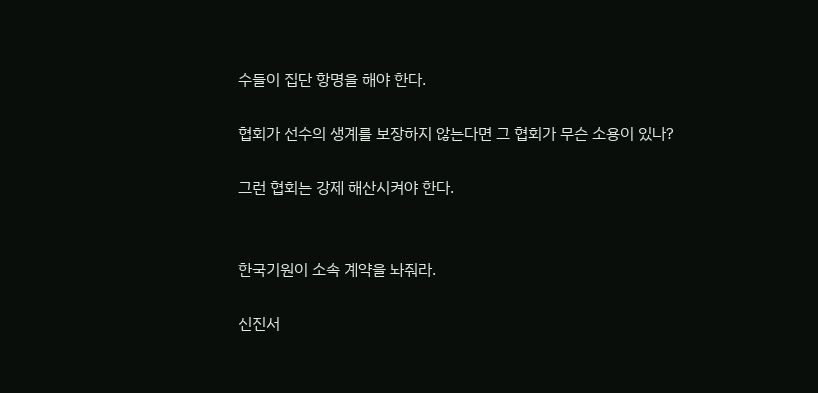수들이 집단 항명을 해야 한다.

협회가 선수의 생계를 보장하지 않는다면 그 협회가 무슨 소용이 있나?

그런 협회는 강제 해산시켜야 한다.


한국기원이 소속 계약을 놔줘라.

신진서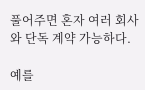풀어주면 혼자 여러 회사와 단독 계약 가능하다.

예를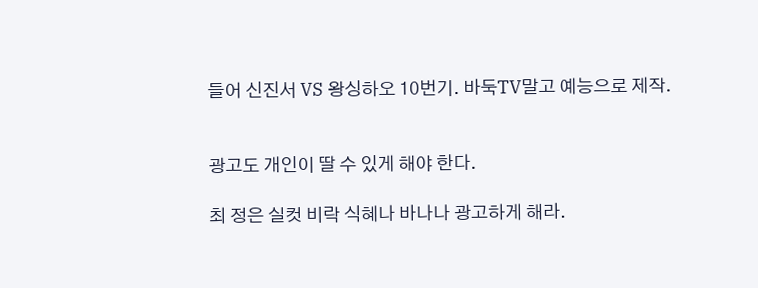들어 신진서 VS 왕싱하오 10번기. 바둑TV말고 예능으로 제작.


광고도 개인이 딸 수 있게 해야 한다.

최 정은 실컷 비락 식혜나 바나나 광고하게 해라.